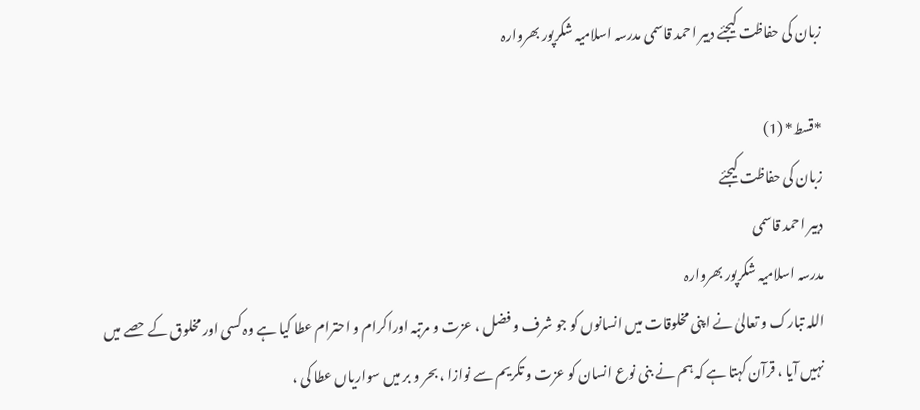زبان کی حفاظت کیجئے دبیر احمد قاسمی مدرسہ اسلامیہ شکرپور بھروارہ

*قسط* (1)
زبان کی حفاظت کیجئے
دبیر احمد قاسمی
مدرسہ اسلامیہ شکرپور بھروارہ
اللہ تبارک و تعالیٰ نے اپنی مخلوقات میں انسانوں کو جو شرف و فضل ، عزت و مرتبہ اوراکرام و احترام عطا کیا ہے وہ کسی اور مخلوق کے حصے میں نہیں آیا ، قرآن کہتا ہے کہ ہم نے بنی نوع انسان کو عزت و تکریم سے نوازا ، بحر و بر میں سواریاں عطا کی ،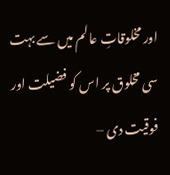اور مخلوقاتِ عالم میں سے بہت سی مخلوق پر اس کو فضیلت اور فوقیت دی –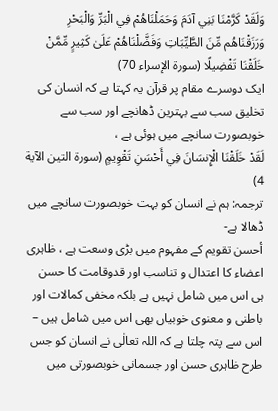وَلَقَدْ كَرَّمْنَا بَنِي آدَمَ وَحَمَلْنَاهُمْ فِي الْبَرِّ وَالْبَحْرِ وَرَزَقْنَاهُم مِّنَ الطَّيِّبَاتِ وَفَضَّلْنَاهُمْ عَلَىٰ كَثِيرٍ مِّمَّنْ خَلَقْنَا تَفْضِيلًا (سورة الإسراء 70)
ایک دوسرے مقام پر قرآن یہ کہتا ہے کہ انسان کی تخلیق سب سے بہترین ڈھانچے اور سب سے خوبصورت سانچے میں ہوئی ہے ،
لَقَدْ خَلَقْنَا الْإِنسَانَ فِي أَحْسَنِ تَقْوِيمٍ (سورة التين الآية 4)
ترجمہ: ہم نے انسان کو بہت خوبصورت سانچے میں ڈھالا ہے-
أحسن تقويم کے مفہوم میں بڑی وسعت ہے ، ظاہری اعضاء کا اعتدال و تناسب اور قدوقامت کا حسن ہی اس میں شامل نہیں ہے بلکہ مخفی کمالات اور باطنی و معنوی خوبیاں بھی اس میں شامل ہیں –
اس سے پتہ چلتا ہے کہ اللہ تعالٰی نے انسان کو جس طرح ظاہری حسن اور جسمانی خوبصورتی میں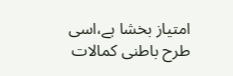امتیاز بخشا ہے،اسی طرح باطنی کمالات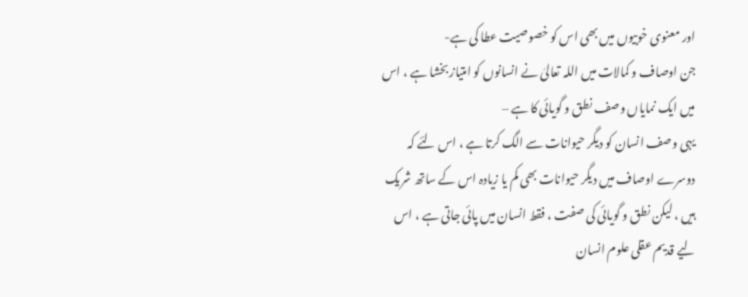اور معنوی خوبیوں میں بھی اس کو خصوصیت عطا کی ہے-
جن اوصاف و کمالات میں اللہ تعالیٰ نے انسانوں کو امتیاز بخشا ہے ، اس میں ایک نمایاں وصف نطق و گویائی کا ہے –
یہی وصف انسان کو دیگر حیوانات سے الگ کرتا ہے ، اس لئے کہ دوسرے اوصاف میں دیگر حیوانات بھی کم یا زیادہ اس کے ساتھ شریک ہیں ، لیکن نطق و گویائی کی صفت ، فقط انسان میں پائی جاتی ہے ، اس لیے قدیم عقلی علوم انسان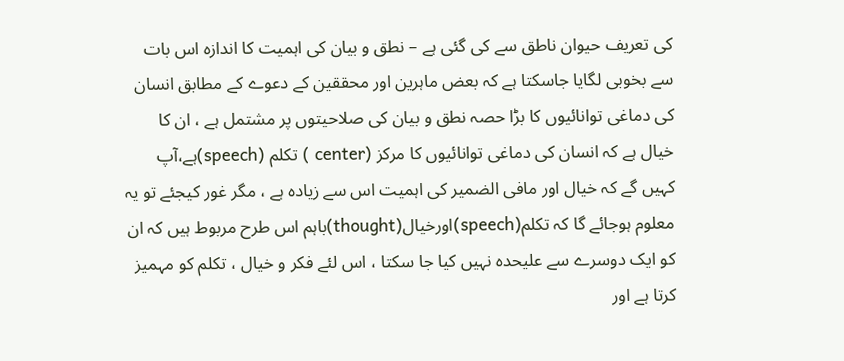کی تعریف حیوان ناطق سے کی گئی ہے – نطق و بیان کی اہمیت کا اندازہ اس بات سے بخوبی لگایا جاسکتا ہے کہ بعض ماہرین اور محققین کے دعوے کے مطابق انسان کی دماغی توانائیوں کا بڑا حصہ نطق و بیان کی صلاحیتوں پر مشتمل ہے ، ان کا خیال ہے کہ انسان کی دماغی توانائیوں کا مرکز (center ) تکلم (speech)ہے،آپ کہیں گے کہ خیال اور مافی الضمیر کی اہمیت اس سے زیادہ ہے ، مگر غور کیجئے تو یہ معلوم ہوجائے گا کہ تکلم(speech)اورخیال(thought)باہم اس طرح مربوط ہیں کہ ان کو ایک دوسرے سے علیحدہ نہیں کیا جا سکتا ، اس لئے فکر و خیال ، تکلم کو مہمیز کرتا ہے اور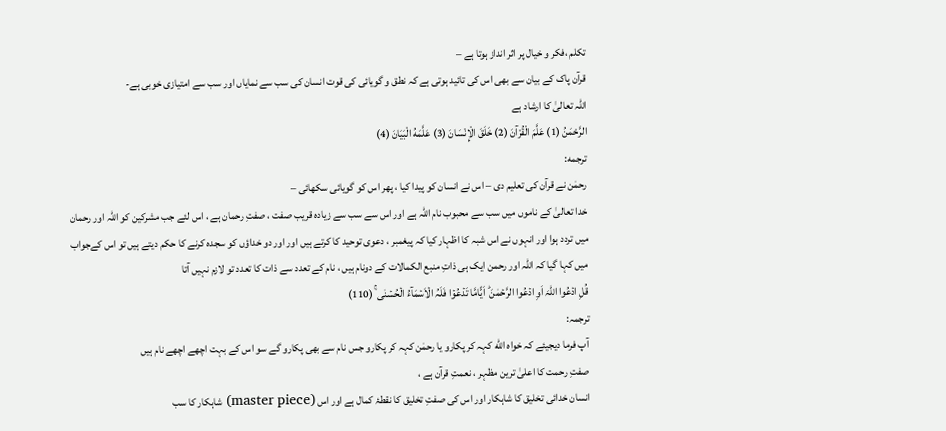تکلم ،فکر و خیال پر اثر انداز ہوتا ہے –
قرآن پاک کے بیان سے بھی اس کی تائید ہوتی ہے کہ نطق و گویائی کی قوت انسان کی سب سے نمایاں اور سب سے امتیازی خوبی ہے-
اللہ تعالیٰ کا ارشاد ہے
الرَّحْمَنُ (1) عَلَّمَ الْقُرْآنَ (2) خَلَقَ الْإِنْسَانَ (3) عَلَّمَهُ الْبَيَانَ (4)
ترجمه:
رحمٰن نے قرآن کی تعلیم دی – اس نے انسان کو پیدا کیا ، پھر اس کو گویائی سکھائی –
خدا تعالیٰ کے ناموں میں سب سے محبوب نام اللہ ہے اور اس سے سب سے زیادہ قریب صفت ، صفتِ رحمان ہے ، اس لئے جب مشرکین کو اللہ اور رحمان میں تردد ہوا اور انہوں نے اس شبہ کا اظہار کیا کہ پیغمبر ، دعوی توحید کا کرتے ہیں اور اور دو خداؤں کو سجدہ کرنے کا حکم دیتے ہیں تو اس کےجواب میں کہا گیا کہ اللہ اور رحمن ایک ہی ذاتِ منبع الکمالات کے دونام ہیں ، نام کے تعدد سے ذات کا تعدد تو لازم نہیں آتا
قُلِ ادۡعُوا اللّٰہَ اَوِ ادۡعُوا الرَّحۡمٰنَ ؕ اَیًّامَّا تَدۡعُوۡا فَلَہُ الۡاَسۡمَآءُ الۡحُسۡنٰی ۚ (110)
ترجمہ:
آپ فرما دیجیئے کہ خواہ الله کہہ کر پکارو یا رحمٰن کہہ کر پکارو جس نام سے بھی پکارو گے سو اس کے بہت اچھے اچھے نام ہیں
صفتِ رحمت کا اعلیٰ ترین مظہر ، نعمتِ قرآن ہے ،
انسان خدائی تخلیق کا شاہکار اور اس کی صفتِ تخلیق کا نقطۂ کمال ہے اور اس (master piece) شاہکار کا سب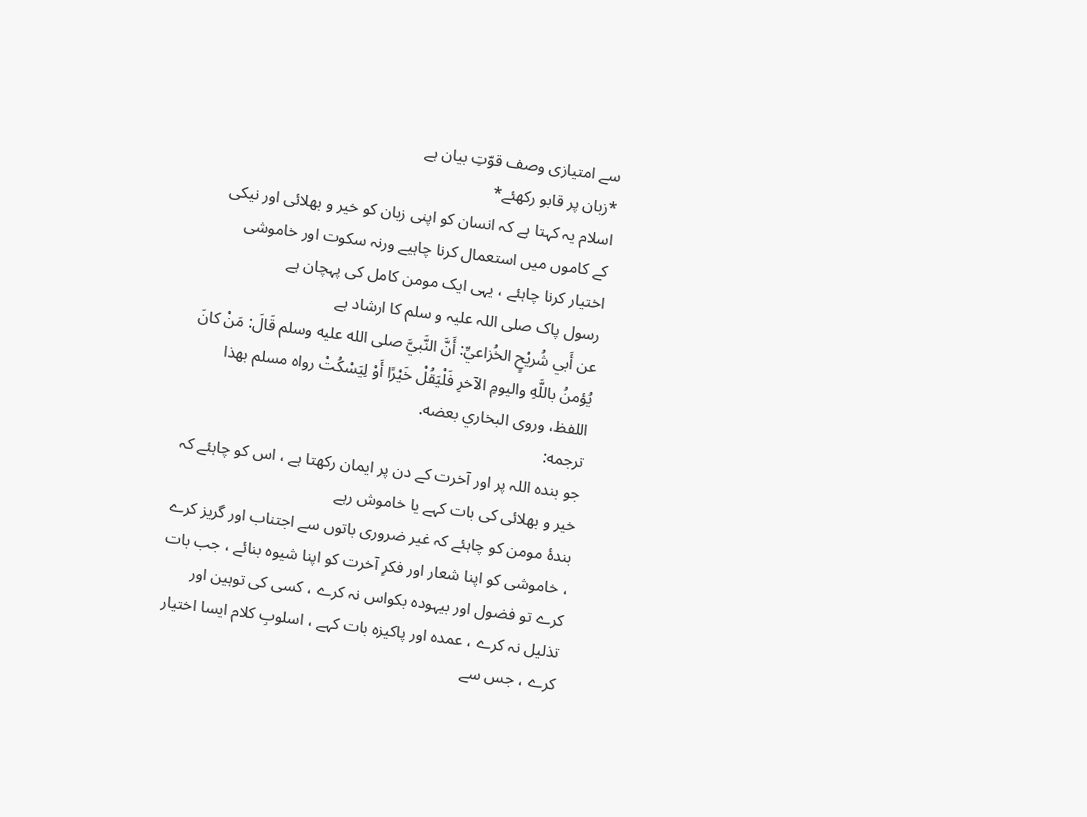سے امتیازی وصف قوّتِ بیان ہے
*زبان پر قابو رکھئے*
اسلام یہ کہتا ہے کہ انسان کو اپنی زبان کو خیر و بھلائی اور نیکی کے کاموں میں استعمال کرنا چاہیے ورنہ سکوت اور خاموشی اختیار کرنا چاہئے ، یہی ایک مومن کامل کی پہچان ہے
رسول پاک صلی اللہ علیہ و سلم کا ارشاد ہے
عن أَبي شُريْحٍ الخُزاعيِّ: أَنَّ النَّبيَّ صلى الله عليه وسلم قَالَ: مَنْ كانَ يُؤمنُ باللَّهِ واليومِ الآخرِ فَلْيَقُلْ خَيْرًا أَوْ لِيَسْكُتْ رواه مسلم بهذا اللفظ، وروى البخاري بعضه.
ترجمه:
جو بندہ اللہ پر اور آخرت کے دن پر ایمان رکھتا ہے ، اس کو چاہئے کہ خیر و بھلائی کی بات کہے یا خاموش رہے
بندۂ مومن کو چاہئے کہ غیر ضروری باتوں سے اجتناب اور گریز کرے ، خاموشی کو اپنا شعار اور فکرِ آخرت کو اپنا شیوہ بنائے ، جب بات کرے تو فضول اور بیہودہ بکواس نہ کرے ، کسی کی توہین اور تذلیل نہ کرے ، عمدہ اور پاکیزہ بات کہے ، اسلوبِ کلام ایسا اختیار کرے ، جس سے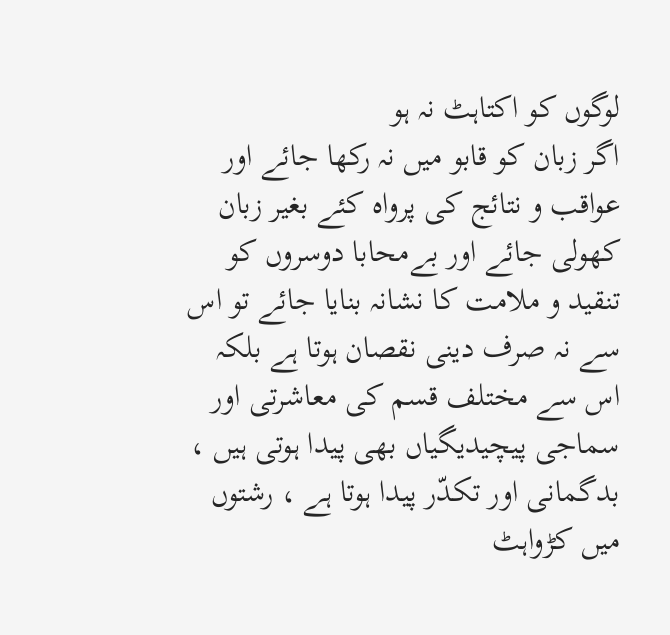لوگوں کو اکتاہٹ نہ ہو
اگر زبان کو قابو میں نہ رکھا جائے اور عواقب و نتائج کی پرواہ کئے بغیر زبان کھولی جائے اور بےمحابا دوسروں کو تنقید و ملامت کا نشانہ بنایا جائے تو اس سے نہ صرف دینی نقصان ہوتا ہے بلکہ اس سے مختلف قسم کی معاشرتی اور سماجی پیچیدیگیاں بھی پیدا ہوتی ہیں ، بدگمانی اور تکدّر پیدا ہوتا ہے ، رشتوں میں کڑواہٹ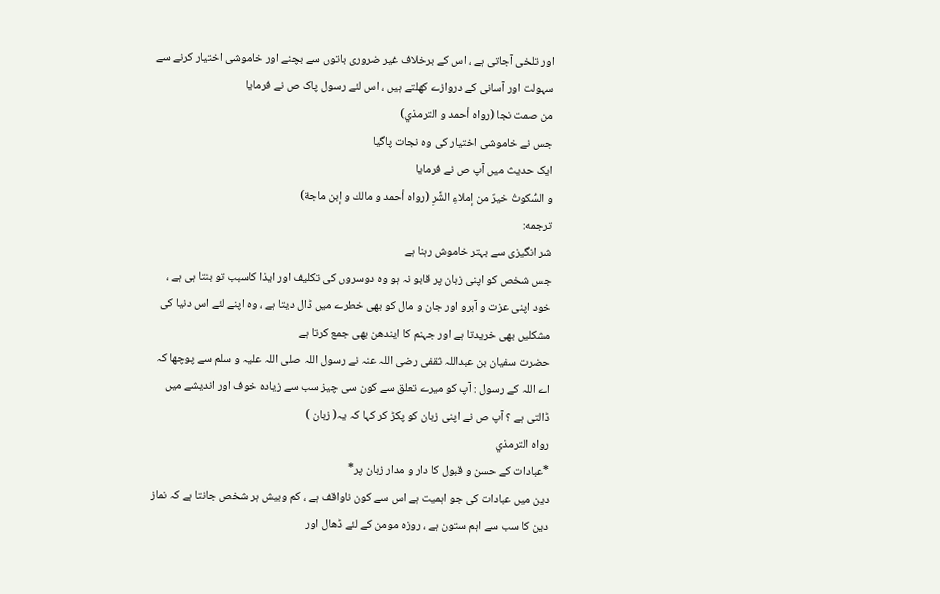اور تلخی آجاتی ہے ، اس کے برخلاف غیر ضروری باتوں سے بچنے اور خاموشی اختیار کرنے سے سہولت اور آسانی کے دروازے کھلتے ہیں ، اس لئے رسول پاک ص نے فرمایا
من صمت نجا (رواه أحمد و الترمذي)
جس نے خاموشی اختیار کی وہ نجات پاگیا
ایک حدیث میں آپ ص نے فرمایا
و السُّكوتُ خيرٌ من إملاءِ الشَّرِ (رواه أحمد و مالك و إبن ماجة)
ترجمه:
شر انگیزی سے بہتر خاموش رہنا ہے
جس شخص کو اپنی زبان پر قابو نہ ہو وہ دوسروں کی تکلیف اور ایذا کاسبب تو بنتا ہی ہے ، خود اپنی عزت و آبرو اور جان و مال کو بھی خطرے میں ڈال دیتا ہے ، وہ اپنے لئے اس دنیا کی مشکلیں بھی خریدتا ہے اور جہنم کا ایندھن بھی جمع کرتا ہے
حضرت سفیان بن عبداللہ ثقفی رضی اللہ عنہ نے رسول اللہ صلی اللہ علیہ و سلم سے پوچھا کہ اے اللہ کے رسول : آپ کو میرے تعلق سے کون سی چیز سب سے زیادہ خوف اور اندیشے میں ڈالتی ہے ؟ آپ ص نے اپنی زبان کو پکڑ کر کہا کہ یہ( زبان )
رواہ الترمذي
*عبادات کے حسن و قبول کا دار و مدار زبان پر*
دین میں عبادات کی جو اہمیت ہے اس سے کون ناواقف ہے ، کم وبیش ہر شخص جانتا ہے کہ نماز دین کا سب سے اہم ستون ہے ، روزہ مومن کے لئے ڈھال اور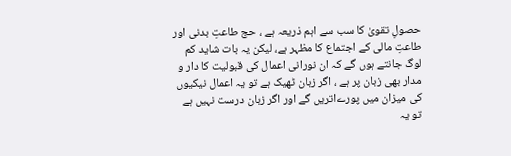حصولِ تقویٰ کا سب سے اہم ذریعہ ہے ، حج طاعتِ بدنی اور طاعتِ مالی کے اجتماع کا مظہر ہے، لیکن یہ بات شاید کم لوگ جانتے ہوں گے کہ ان نورانی اعمال کی قبولیت کا دار و مدار بھی زبان پر ہے ، اگر زبان ٹھیک ہے تو یہ اعمال نیکیوں کی میزان میں پورےاتریں گے اور اگر زبان درست نہیں ہے تو یہ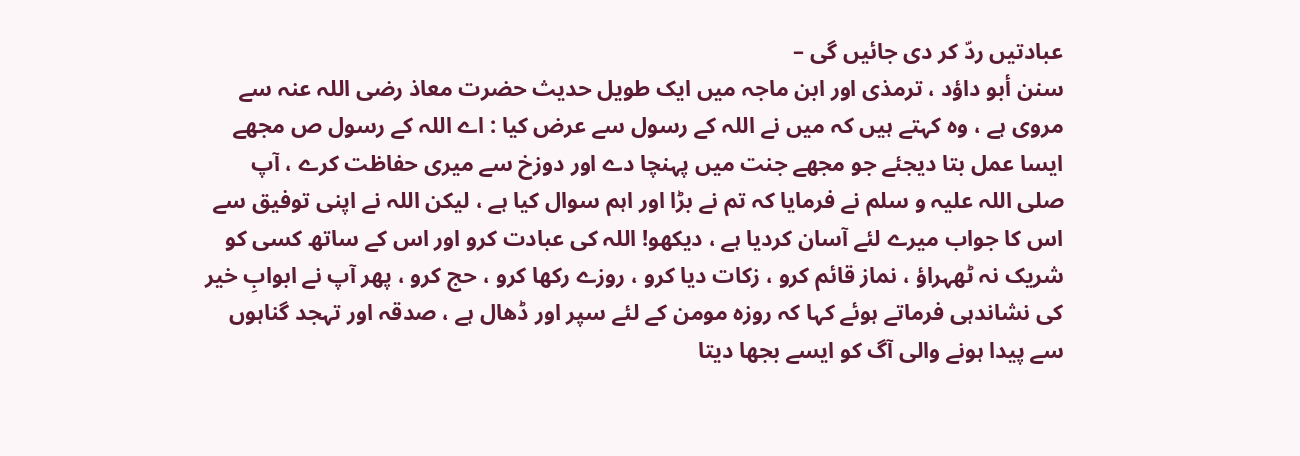عبادتیں ردّ کر دی جائیں گی –
سنن أبو داؤد ، ترمذی اور ابن ماجہ میں ایک طویل حدیث حضرت معاذ رضی اللہ عنہ سے مروی ہے ، وہ کہتے ہیں کہ میں نے اللہ کے رسول سے عرض کیا : اے اللہ کے رسول ص مجھے ایسا عمل بتا دیجئے جو مجھے جنت میں پہنچا دے اور دوزخ سے میری حفاظت کرے ، آپ صلی اللہ علیہ و سلم نے فرمایا کہ تم نے بڑا اور اہم سوال کیا ہے ، لیکن اللہ نے اپنی توفیق سے اس کا جواب میرے لئے آسان کردیا ہے ، دیکھو! اللہ کی عبادت کرو اور اس کے ساتھ کسی کو شریک نہ ٹھہراؤ ، نماز قائم کرو ، زکات دیا کرو ، روزے رکھا کرو ، حج کرو ، پھر آپ نے ابوابِ خیر کی نشاندہی فرماتے ہوئے کہا کہ روزہ مومن کے لئے سپر اور ڈھال ہے ، صدقہ اور تہجد گناہوں سے پیدا ہونے والی آگ کو ایسے بجھا دیتا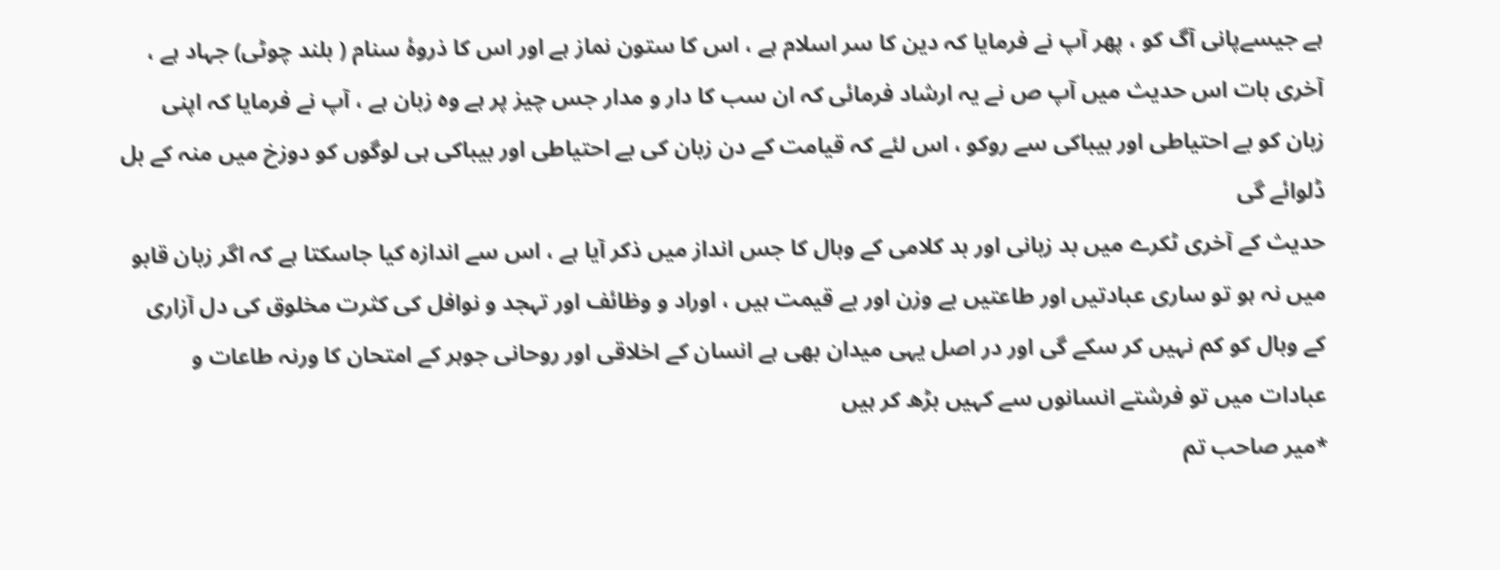ہے جیسےپانی آگ کو ، پھر آپ نے فرمایا کہ دین کا سر اسلام ہے ، اس کا ستون نماز ہے اور اس کا ذروۂ سنام ( بلند چوٹی) جہاد ہے ، آخری بات اس حدیث میں آپ ص نے یہ ارشاد فرمائی کہ ان سب کا دار و مدار جس چیز پر ہے وہ زبان ہے ، آپ نے فرمایا کہ اپنی زبان کو بے احتیاطی اور بیباکی سے روکو ، اس لئے کہ قیامت کے دن زبان کی بے احتیاطی اور بیباکی ہی لوگوں کو دوزخ میں منہ کے بل ڈلوائے گی
حدیث کے آخری ٹکرے میں بد زبانی اور بد کلامی کے وبال کا جس انداز میں ذکر آیا ہے ، اس سے اندازہ کیا جاسکتا ہے کہ اگر زبان قابو میں نہ ہو تو ساری عبادتیں اور طاعتیں بے وزن اور بے قیمت ہیں ، اوراد و وظائف اور تہجد و نوافل کی کثرت مخلوق کی دل آزاری کے وبال کو کم نہیں کر سکے گی اور در اصل یہی میدان بھی ہے انسان کے اخلاقی اور روحانی جوہر کے امتحان کا ورنہ طاعات و عبادات میں تو فرشتے انسانوں سے کہیں بڑھ کر ہیں
*میر صاحب تم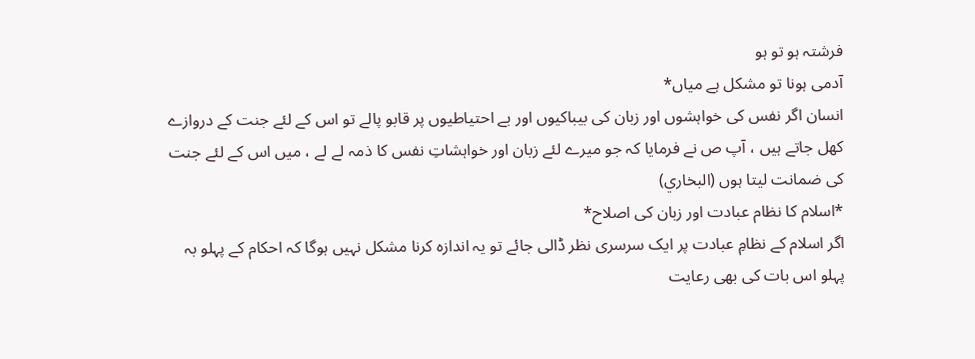فرشتہ ہو تو ہو
آدمی ہونا تو مشکل ہے میاں*
انسان اگر نفس کی خواہشوں اور زبان کی بیباکیوں اور بے احتیاطیوں پر قابو پالے تو اس کے لئے جنت کے دروازے کھل جاتے ہیں ، آپ ص نے فرمایا کہ جو میرے لئے زبان اور خواہشاتِ نفس کا ذمہ لے لے ، میں اس کے لئے جنت کی ضمانت لیتا ہوں (البخاري)
*اسلام کا نظام عبادت اور زبان کی اصلاح*
اگر اسلام کے نظامِ عبادت پر ایک سرسری نظر ڈالی جائے تو یہ اندازہ کرنا مشکل نہیں ہوگا کہ احکام کے پہلو بہ پہلو اس بات کی بھی رعایت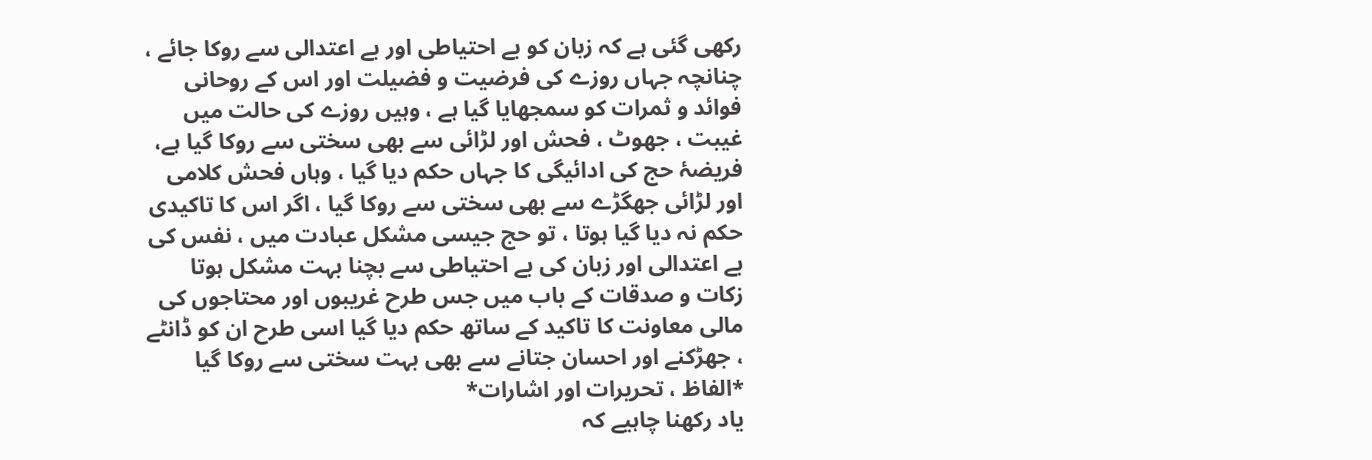رکھی گئی ہے کہ زبان کو بے احتیاطی اور بے اعتدالی سے روکا جائے ، چنانچہ جہاں روزے کی فرضیت و فضیلت اور اس کے روحانی فوائد و ثمرات کو سمجھایا گیا ہے ، وہیں روزے کی حالت میں غیبت ، جھوٹ ، فحش اور لڑائی سے بھی سختی سے روکا گیا ہے،
فریضۂ حج کی ادائیگی کا جہاں حکم دیا گیا ، وہاں فحش کلامی اور لڑائی جھگڑے سے بھی سختی سے روکا گیا ، اگر اس کا تاکیدی حکم نہ دیا گیا ہوتا ، تو حج جیسی مشکل عبادت میں ، نفس کی بے اعتدالی اور زبان کی بے احتیاطی سے بچنا بہت مشکل ہوتا زکات و صدقات کے باب میں جس طرح غریبوں اور محتاجوں کی مالی معاونت کا تاکید کے ساتھ حکم دیا گیا اسی طرح ان کو ڈانٹے ، جھڑکنے اور احسان جتانے سے بھی بہت سختی سے روکا گیا
*الفاظ ، تحریرات اور اشارات*
یاد رکھنا چاہیے کہ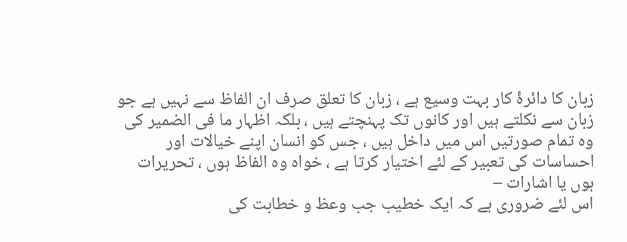زبان کا دائرۂ کار بہت وسیع ہے ، زبان کا تعلق صرف ان الفاظ سے نہیں ہے جو زبان سے نکلتے ہیں اور کانوں تک پہنچتے ہیں ، بلکہ اظہار ما فی الضمیر کی وہ تمام صورتیں اس میں داخل ہیں ، جس کو انسان اپنے خیالات اور احساسات کی تعبیر کے لئے اختیار کرتا ہے ، خواہ وہ الفاظ ہوں ، تحریرات ہوں یا اشارات –
اس لئے ضروری ہے کہ ایک خطیب جب وعظ و خطابت کی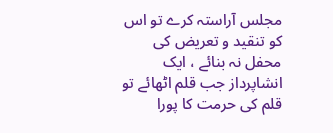مجلس آراستہ کرے تو اس کو تنقید و تعریض کی محفل نہ بنائے ، ایک انشاپرداز جب قلم اٹھائے تو قلم کی حرمت کا پورا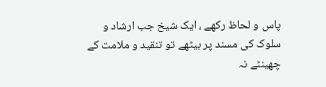پاس و لحاظ رکھے ، ایک شیخ جب ارشاد و سلوک کی مسند پر بیٹھے تو تنقید و ملامت کے چھینٹے نہ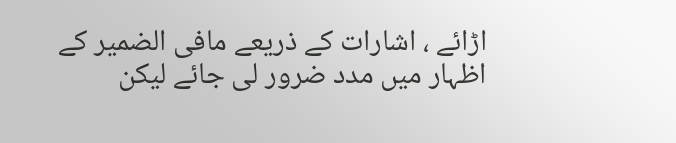اڑائے ، اشارات کے ذریعے مافی الضمیر کے اظہار میں مدد ضرور لی جائے لیکن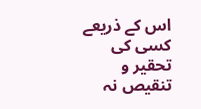اس کے ذریعے کسی کی تحقیر و تنقیص نہ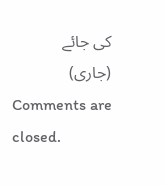کی جائے
(جاری)
Comments are closed.